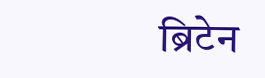ब्रिटेन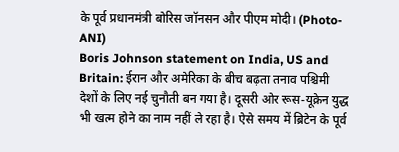के पूर्व प्रधानमंत्री बोरिस जॉनसन और पीएम मोदी। (Photo- ANI)
Boris Johnson statement on India, US and Britain: ईरान और अमेरिका के बीच बढ़ता तनाव पश्चिमी देशों के लिए नई चुनौती बन गया है। दूसरी ओर रूस-यूक्रेन युद्ध भी खत्म होने का नाम नहीं ले रहा है। ऐसे समय में ब्रिटेन के पूर्व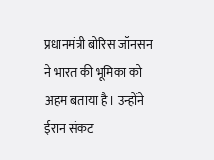प्रधानमंत्री बोरिस जॉनसन ने भारत की भूमिका को अहम बताया है। उन्होंने ईरान संकट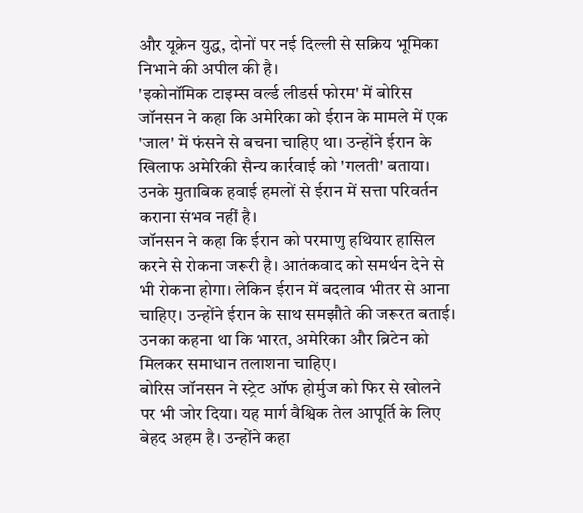और यूक्रेन युद्ध, दोनों पर नई दिल्ली से सक्रिय भूमिका निभाने की अपील की है।
'इकोनॉमिक टाइम्स वर्ल्ड लीडर्स फोरम' में बोरिस जॉनसन ने कहा कि अमेरिका को ईरान के मामले में एक 'जाल' में फंसने से बचना चाहिए था। उन्होंने ईरान के खिलाफ अमेरिकी सैन्य कार्रवाई को 'गलती' बताया। उनके मुताबिक हवाई हमलों से ईरान में सत्ता परिवर्तन कराना संभव नहीं है।
जॉनसन ने कहा कि ईरान को परमाणु हथियार हासिल करने से रोकना जरूरी है। आतंकवाद को समर्थन देने से भी रोकना होगा। लेकिन ईरान में बदलाव भीतर से आना चाहिए। उन्होंने ईरान के साथ समझौते की जरूरत बताई। उनका कहना था कि भारत, अमेरिका और ब्रिटेन को मिलकर समाधान तलाशना चाहिए।
बोरिस जॉनसन ने स्ट्रेट ऑफ होर्मुज को फिर से खोलने पर भी जोर दिया। यह मार्ग वैश्विक तेल आपूर्ति के लिए बेहद अहम है। उन्होंने कहा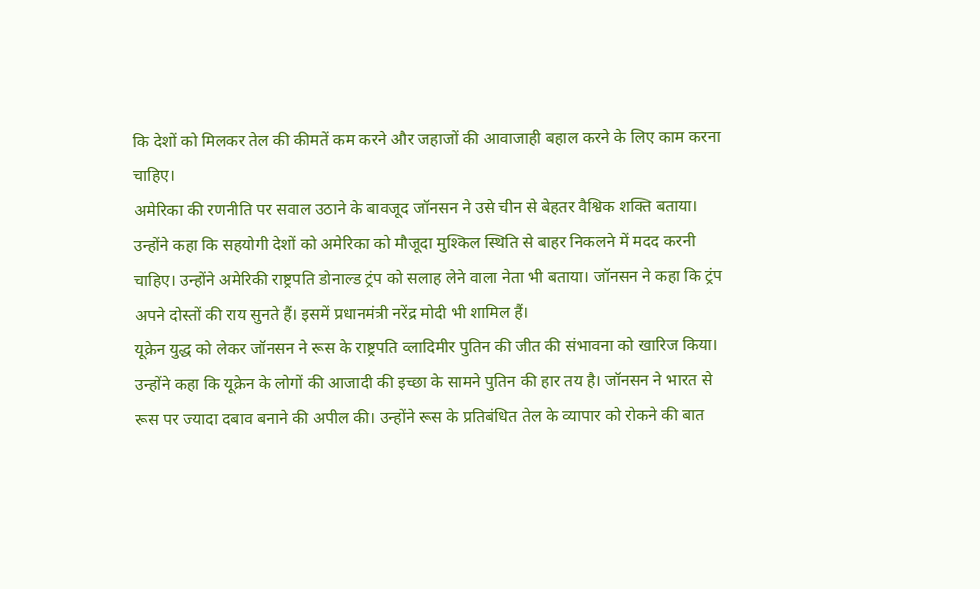कि देशों को मिलकर तेल की कीमतें कम करने और जहाजों की आवाजाही बहाल करने के लिए काम करना चाहिए।
अमेरिका की रणनीति पर सवाल उठाने के बावजूद जॉनसन ने उसे चीन से बेहतर वैश्विक शक्ति बताया। उन्होंने कहा कि सहयोगी देशों को अमेरिका को मौजूदा मुश्किल स्थिति से बाहर निकलने में मदद करनी चाहिए। उन्होंने अमेरिकी राष्ट्रपति डोनाल्ड ट्रंप को सलाह लेने वाला नेता भी बताया। जॉनसन ने कहा कि ट्रंप अपने दोस्तों की राय सुनते हैं। इसमें प्रधानमंत्री नरेंद्र मोदी भी शामिल हैं।
यूक्रेन युद्ध को लेकर जॉनसन ने रूस के राष्ट्रपति व्लादिमीर पुतिन की जीत की संभावना को खारिज किया। उन्होंने कहा कि यूक्रेन के लोगों की आजादी की इच्छा के सामने पुतिन की हार तय है। जॉनसन ने भारत से रूस पर ज्यादा दबाव बनाने की अपील की। उन्होंने रूस के प्रतिबंधित तेल के व्यापार को रोकने की बात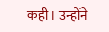कही। उन्होंने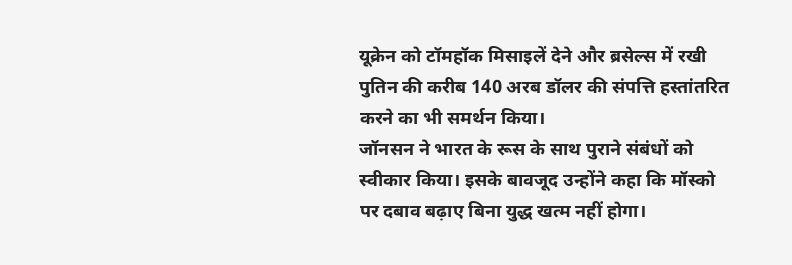यूक्रेन को टॉमहॉक मिसाइलें देने और ब्रसेल्स में रखी पुतिन की करीब 140 अरब डॉलर की संपत्ति हस्तांतरित करने का भी समर्थन किया।
जॉनसन ने भारत के रूस के साथ पुराने संबंधों को स्वीकार किया। इसके बावजूद उन्होंने कहा कि मॉस्को पर दबाव बढ़ाए बिना युद्ध खत्म नहीं होगा।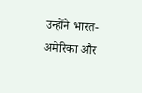उन्होंने भारत-अमेरिका और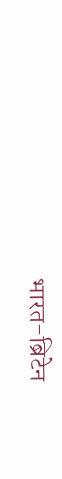भारत-ब्रिटेन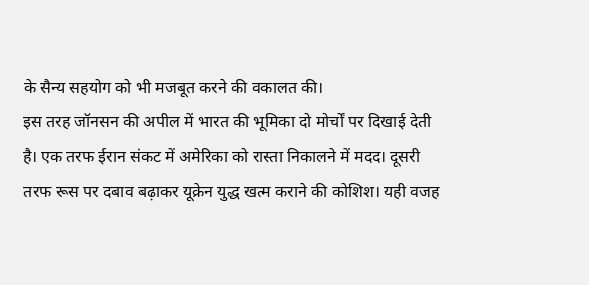के सैन्य सहयोग को भी मजबूत करने की वकालत की।
इस तरह जॉनसन की अपील में भारत की भूमिका दो मोर्चों पर दिखाई देती है। एक तरफ ईरान संकट में अमेरिका को रास्ता निकालने में मदद। दूसरी तरफ रूस पर दबाव बढ़ाकर यूक्रेन युद्ध खत्म कराने की कोशिश। यही वजह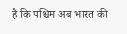है कि पश्चिम अब भारत की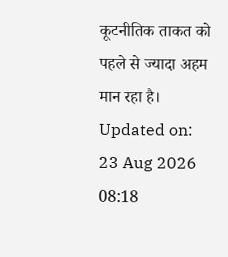कूटनीतिक ताकत को पहले से ज्यादा अहम मान रहा है।
Updated on:
23 Aug 2026 08:18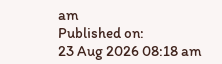am
Published on:
23 Aug 2026 08:18 am